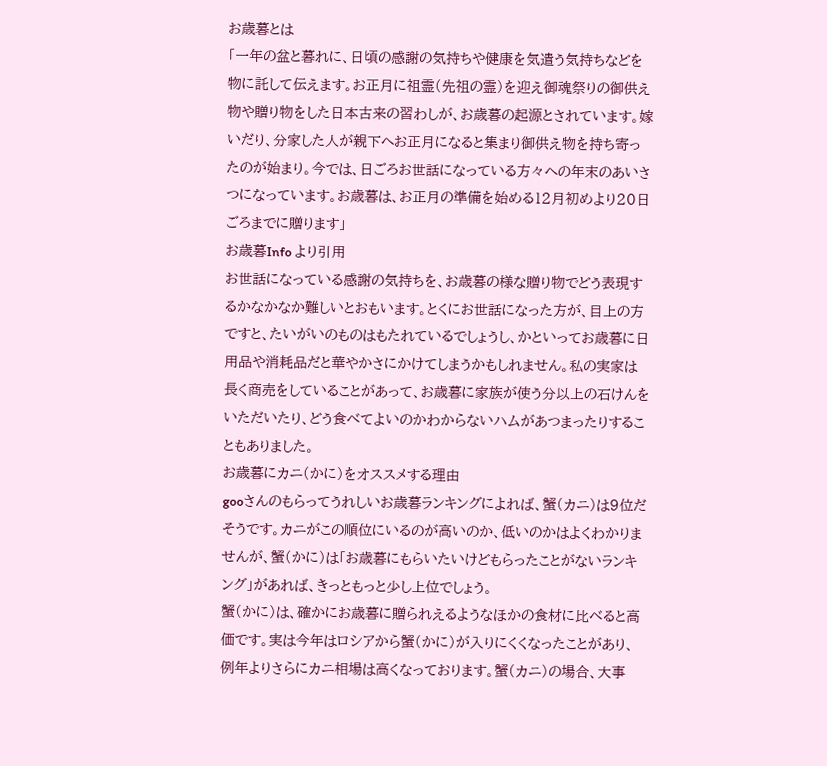お歳暮とは
「一年の盆と暮れに、日頃の感謝の気持ちや健康を気遣う気持ちなどを物に託して伝えます。お正月に祖霊(先祖の霊)を迎え御魂祭りの御供え物や贈り物をした日本古来の習わしが、お歳暮の起源とされています。嫁いだり、分家した人が親下へお正月になると集まり御供え物を持ち寄ったのが始まり。今では、日ごろお世話になっている方々への年末のあいさつになっています。お歳暮は、お正月の準備を始める12月初めより20日ごろまでに贈ります」
お歳暮Info より引用
お世話になっている感謝の気持ちを、お歳暮の様な贈り物でどう表現するかなかなか難しいとおもいます。とくにお世話になった方が、目上の方ですと、たいがいのものはもたれているでしょうし、かといってお歳暮に日用品や消耗品だと華やかさにかけてしまうかもしれません。私の実家は長く商売をしていることがあって、お歳暮に家族が使う分以上の石けんをいただいたり、どう食べてよいのかわからないハムがあつまったりすることもありました。
お歳暮にカニ(かに)をオススメする理由
gooさんのもらってうれしいお歳暮ランキングによれば、蟹(カニ)は9位だそうです。カニがこの順位にいるのが高いのか、低いのかはよくわかりませんが、蟹(かに)は「お歳暮にもらいたいけどもらったことがないランキング」があれば、きっともっと少し上位でしょう。
蟹(かに)は、確かにお歳暮に贈られえるようなほかの食材に比べると高価です。実は今年はロシアから蟹(かに)が入りにくくなったことがあり、例年よりさらにカニ相場は高くなっております。蟹(カニ)の場合、大事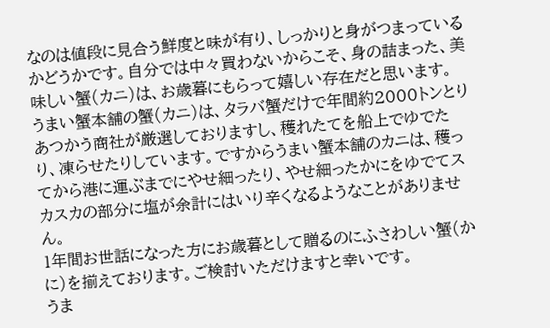なのは値段に見合う鮮度と味が有り、しっかりと身がつまっているかどうかです。自分では中々買わないからこそ、身の詰まった、美味しい蟹(カニ)は、お歳暮にもらって嬉しい存在だと思います。
うまい蟹本舗の蟹(カニ)は、タラバ蟹だけで年間約2000トンとりあつかう商社が厳選しておりますし、穫れたてを船上でゆでたり、凍らせたりしています。ですからうまい蟹本舗のカニは、穫ってから港に運ぶまでにやせ細ったり、やせ細ったかにをゆでてスカスカの部分に塩が余計にはいり辛くなるようなことがありません。
1年間お世話になった方にお歳暮として贈るのにふさわしい蟹(かに)を揃えております。ご検討いただけますと幸いです。
うま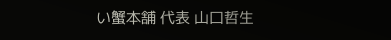い蟹本舗 代表 山口哲生